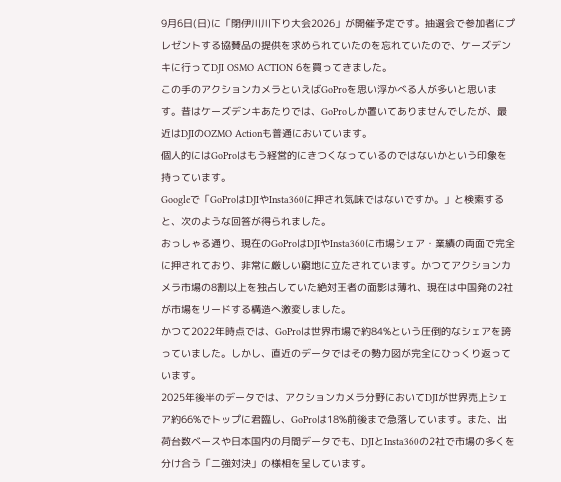9月6日(日)に「閉伊川川下り大会2026」が開催予定です。抽選会で参加者にプレゼントする協賛品の提供を求められていたのを忘れていたので、ケーズデンキに行ってDJI OSMO ACTION 6を買ってきました。
この手のアクションカメラといえばGoProを思い浮かべる人が多いと思います。昔はケーズデンキあたりでは、GoProしか置いてありませんでしたが、最近はDJIのOZMO Actionも普通においています。
個人的にはGoProはもう経営的にきつくなっているのではないかという印象を持っています。
Googleで「GoProはDJIやInsta360に押され気味ではないですか。」と検索すると、次のような回答が得られました。
おっしゃる通り、現在のGoProはDJIやInsta360に市場シェア・業績の両面で完全に押されており、非常に厳しい窮地に立たされています。かつてアクションカメラ市場の8割以上を独占していた絶対王者の面影は薄れ、現在は中国発の2社が市場をリードする構造へ激変しました。
かつて2022年時点では、GoProは世界市場で約84%という圧倒的なシェアを誇っていました。しかし、直近のデータではその勢力図が完全にひっくり返っています。
2025年後半のデータでは、アクションカメラ分野においてDJIが世界売上シェア約66%でトップに君臨し、GoProは18%前後まで急落しています。また、出荷台数ベースや日本国内の月間データでも、DJIとInsta360の2社で市場の多くを分け合う「二強対決」の様相を呈しています。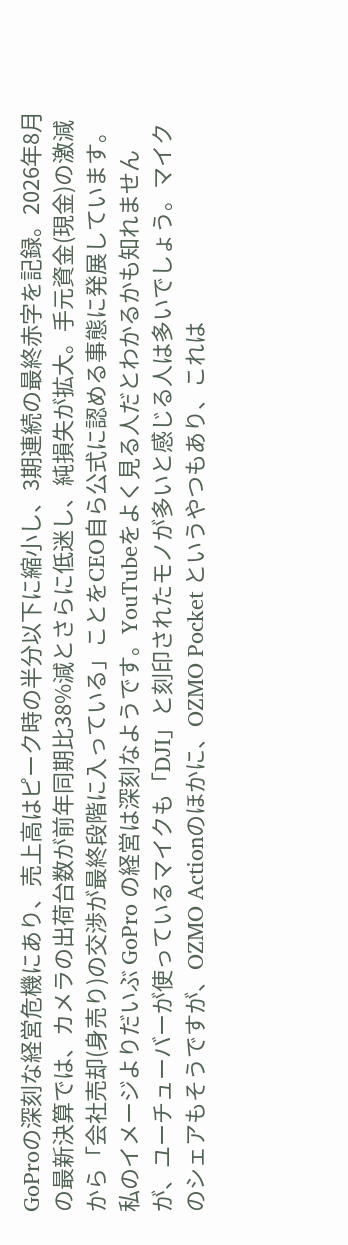GoProの深刻な経営危機にあり、売上高はピーク時の半分以下に縮小し、3期連続の最終赤字を記録。2026年8月の最新決算では、カメラの出荷台数が前年同期比38%減とさらに低迷し、純損失が拡大。手元資金(現金)の激減から「会社売却(身売り)の交渉が最終段階に入っている」ことをCEO自ら公式に認める事態に発展しています。
私のイメージよりだいぶ GoPro の経営は深刻なようです。YouTubeをよく見る人だとわかるかも知れませんが、ユーチューバーが使っているマイクも「DJI」と刻印されたモノが多いと感じる人は多いでしょう。マイクのシェアもそうですが、OZMO Actionのほかに、OZMO Pocket というやつもあり、これは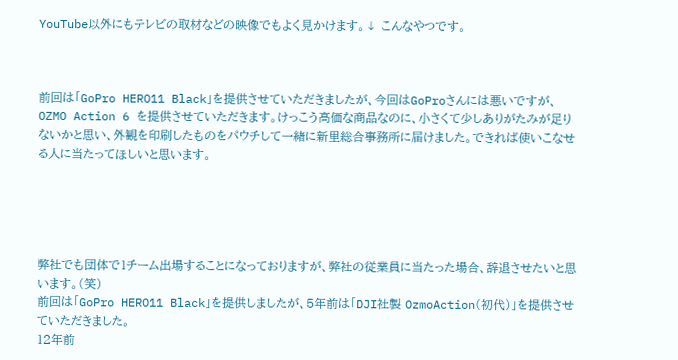YouTube以外にもテレビの取材などの映像でもよく見かけます。↓ こんなやつです。



前回は「GoPro HERO11 Black」を提供させていただきましたが、今回はGoProさんには悪いですが、OZMO Action 6 を提供させていただきます。けっこう高価な商品なのに、小さくて少しありがたみが足りないかと思い、外観を印刷したものをパウチして一緒に新里総合事務所に届けました。できれば使いこなせる人に当たってほしいと思います。





弊社でも団体で1チーム出場することになっておりますが、弊社の従業員に当たった場合、辞退させたいと思います。(笑)
前回は「GoPro HERO11 Black」を提供しましたが、5年前は「DJI社製 OzmoAction(初代)」を提供させていただきました。
12年前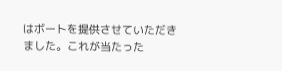はボートを提供させていただきました。これが当たった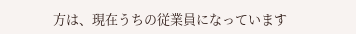方は、現在うちの従業員になっています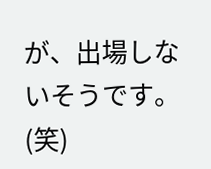が、出場しないそうです。(笑)